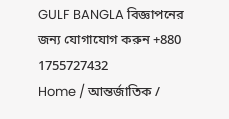GULF BANGLA বিজ্ঞাপনের জন্য যোগাযোগ করুন +880 1755727432
Home / আন্তর্জাতিক /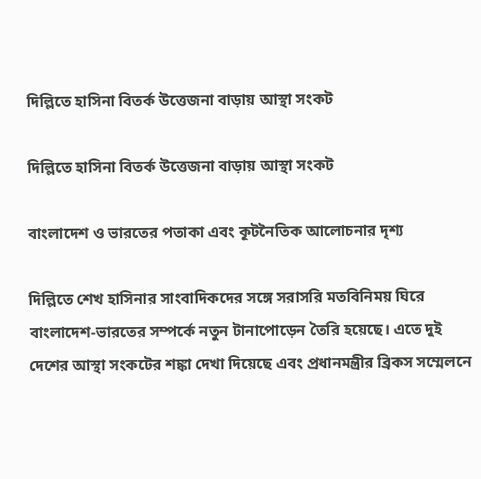দিল্লিতে হাসিনা বিতর্ক উত্তেজনা বাড়ায় আস্থা সংকট

দিল্লিতে হাসিনা বিতর্ক উত্তেজনা বাড়ায় আস্থা সংকট

বাংলাদেশ ও ভারতের পতাকা এবং কূটনৈতিক আলোচনার দৃশ্য

দিল্লিতে শেখ হাসিনার সাংবাদিকদের সঙ্গে সরাসরি মতবিনিময় ঘিরে বাংলাদেশ-ভারতের সম্পর্কে নতুন টানাপোড়েন তৈরি হয়েছে। এতে দুই দেশের আস্থা সংকটের শঙ্কা দেখা দিয়েছে এবং প্রধানমন্ত্রীর ব্রিকস সম্মেলনে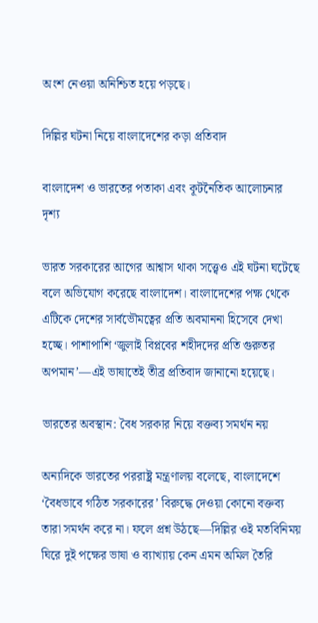অংশ নেওয়া অনিশ্চিত হয়ে পড়ছে।

দিল্লির ঘটনা নিয়ে বাংলাদেশের কড়া প্রতিবাদ

বাংলাদেশ ও ভারতের পতাকা এবং কূটনৈতিক আলোচনার দৃশ্য

ভারত সরকারের আগের আশ্বাস থাকা সত্ত্বেও এই ঘটনা ঘটেছে বলে অভিযোগ করেছে বাংলাদেশ। বাংলাদেশের পক্ষ থেকে এটিকে দেশের সার্বভৌমত্বের প্রতি অবমাননা হিসেবে দেখা হচ্ছে। পাশাপাশি ‘জুলাই বিপ্লবের শহীদদের প্রতি গুরুতর অপমান’—এই ভাষাতেই তীব্র প্রতিবাদ জানানো হয়েছে।

ভারতের অবস্থান: বৈধ সরকার নিয়ে বক্তব্য সমর্থন নয়

অন্যদিকে ভারতের পররাষ্ট্র মন্ত্রণালয় বলেছে, বাংলাদেশে ‘বৈধভাবে গঠিত সরকারের’ বিরুদ্ধে দেওয়া কোনো বক্তব্য তারা সমর্থন করে না। ফলে প্রশ্ন উঠছে—দিল্লির ওই মতবিনিময় ঘিরে দুই পক্ষের ভাষা ও ব্যাখ্যায় কেন এমন অমিল তৈরি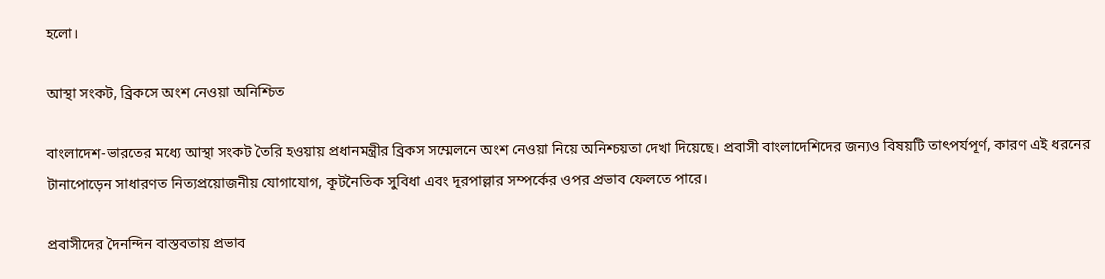হলো।

আস্থা সংকট, ব্রিকসে অংশ নেওয়া অনিশ্চিত

বাংলাদেশ-ভারতের মধ্যে আস্থা সংকট তৈরি হওয়ায় প্রধানমন্ত্রীর ব্রিকস সম্মেলনে অংশ নেওয়া নিয়ে অনিশ্চয়তা দেখা দিয়েছে। প্রবাসী বাংলাদেশিদের জন্যও বিষয়টি তাৎপর্যপূর্ণ, কারণ এই ধরনের টানাপোড়েন সাধারণত নিত্যপ্রয়োজনীয় যোগাযোগ, কূটনৈতিক সুবিধা এবং দূরপাল্লার সম্পর্কের ওপর প্রভাব ফেলতে পারে।

প্রবাসীদের দৈনন্দিন বাস্তবতায় প্রভাব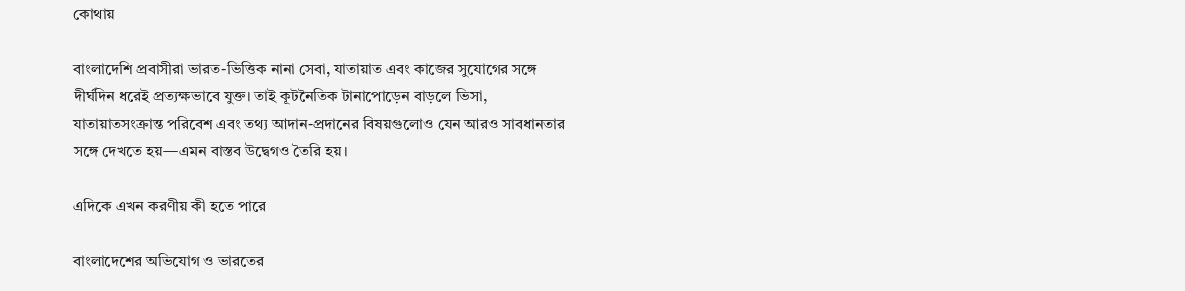কোথায়

বাংলাদেশি প্রবাসীরা ভারত-ভিত্তিক নানা সেবা, যাতায়াত এবং কাজের সুযোগের সঙ্গে দীর্ঘদিন ধরেই প্রত্যক্ষভাবে যুক্ত। তাই কূটনৈতিক টানাপোড়েন বাড়লে ভিসা, যাতায়াতসংক্রান্ত পরিবেশ এবং তথ্য আদান-প্রদানের বিষয়গুলোও যেন আরও সাবধানতার সঙ্গে দেখতে হয়—এমন বাস্তব উদ্বেগও তৈরি হয়।

এদিকে এখন করণীয় কী হতে পারে

বাংলাদেশের অভিযোগ ও ভারতের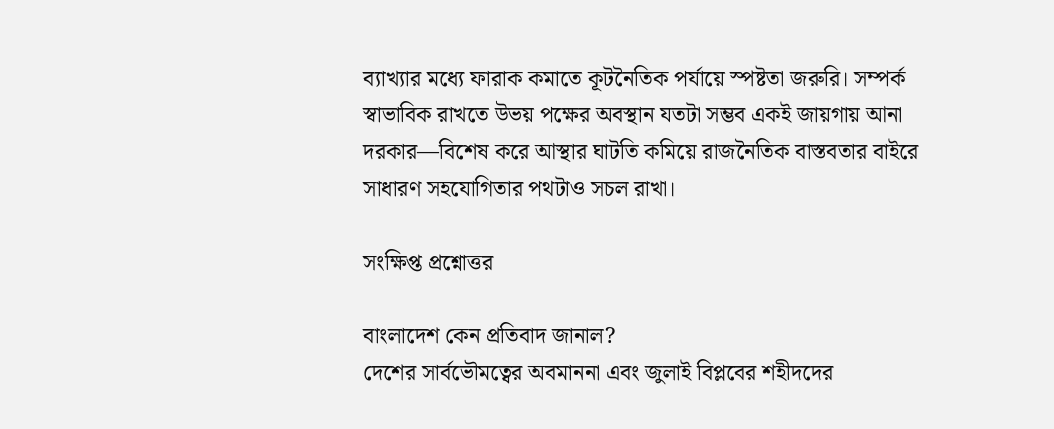ব্যাখ্যার মধ্যে ফারাক কমাতে কূটনৈতিক পর্যায়ে স্পষ্টতা জরুরি। সম্পর্ক স্বাভাবিক রাখতে উভয় পক্ষের অবস্থান যতটা সম্ভব একই জায়গায় আনা দরকার—বিশেষ করে আস্থার ঘাটতি কমিয়ে রাজনৈতিক বাস্তবতার বাইরে সাধারণ সহযোগিতার পথটাও সচল রাখা।

সংক্ষিপ্ত প্রশ্নোত্তর

বাংলাদেশ কেন প্রতিবাদ জানাল?
দেশের সার্বভৌমত্বের অবমাননা এবং জুলাই বিপ্লবের শহীদদের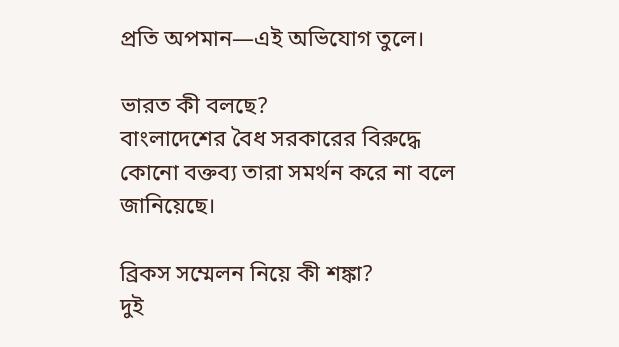প্রতি অপমান—এই অভিযোগ তুলে।

ভারত কী বলছে?
বাংলাদেশের বৈধ সরকারের বিরুদ্ধে কোনো বক্তব্য তারা সমর্থন করে না বলে জানিয়েছে।

ব্রিকস সম্মেলন নিয়ে কী শঙ্কা?
দুই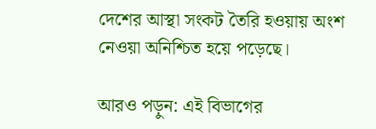দেশের আস্থা সংকট তৈরি হওয়ায় অংশ নেওয়া অনিশ্চিত হয়ে পড়েছে।

আরও পড়ুন: এই বিভাগের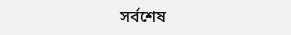সর্বশেষ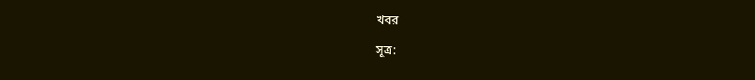খবর

সূত্র: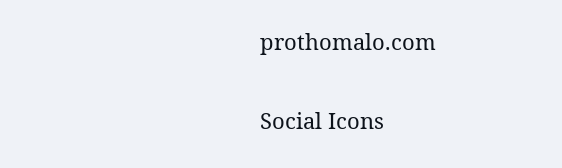prothomalo.com

Social Icons